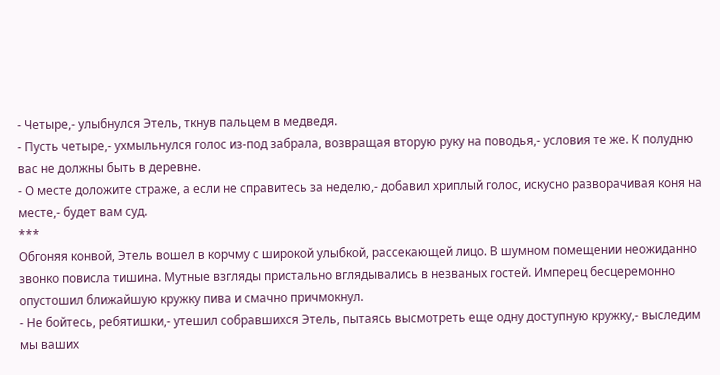- Четыре,- улыбнулся Этель, ткнув пальцем в медведя.
- Пусть четыре,- ухмыльнулся голос из-под забрала, возвращая вторую руку на поводья,- условия те же. К полудню вас не должны быть в деревне.
- О месте доложите страже, а если не справитесь за неделю,- добавил хриплый голос, искусно разворачивая коня на месте,- будет вам суд.
***
Обгоняя конвой, Этель вошел в корчму с широкой улыбкой, рассекающей лицо. В шумном помещении неожиданно звонко повисла тишина. Мутные взгляды пристально вглядывались в незваных гостей. Имперец бесцеремонно опустошил ближайшую кружку пива и смачно причмокнул.
- Не бойтесь, ребятишки,- утешил собравшихся Этель, пытаясь высмотреть еще одну доступную кружку,- выследим мы ваших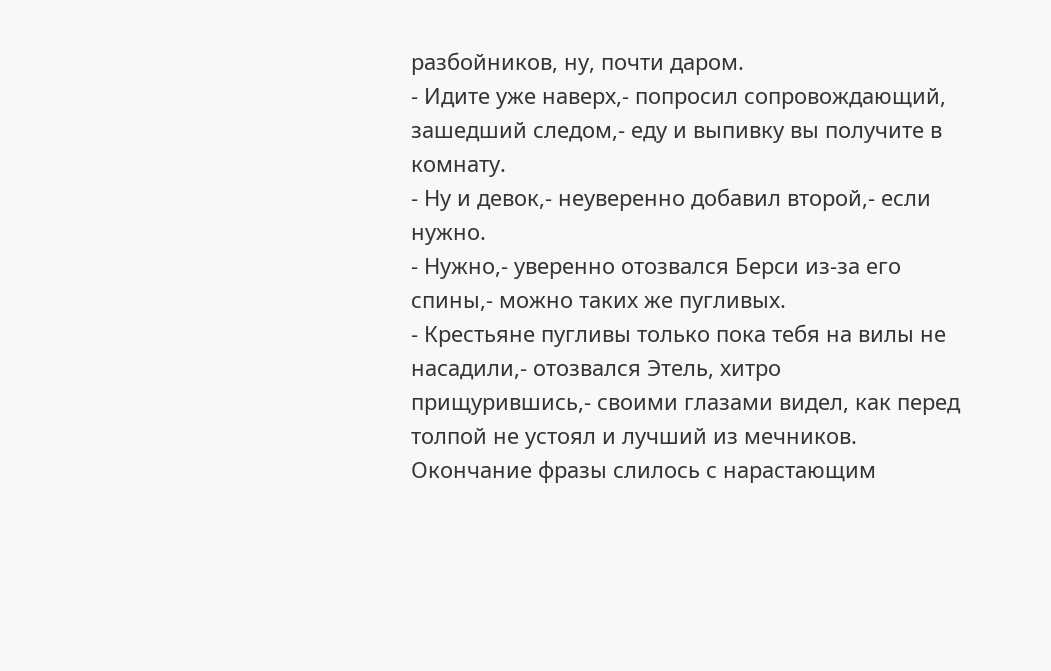разбойников, ну, почти даром.
- Идите уже наверх,- попросил сопровождающий, зашедший следом,- еду и выпивку вы получите в комнату.
- Ну и девок,- неуверенно добавил второй,- если нужно.
- Нужно,- уверенно отозвался Берси из-за его спины,- можно таких же пугливых.
- Крестьяне пугливы только пока тебя на вилы не насадили,- отозвался Этель, хитро прищурившись,- своими глазами видел, как перед толпой не устоял и лучший из мечников.
Окончание фразы слилось с нарастающим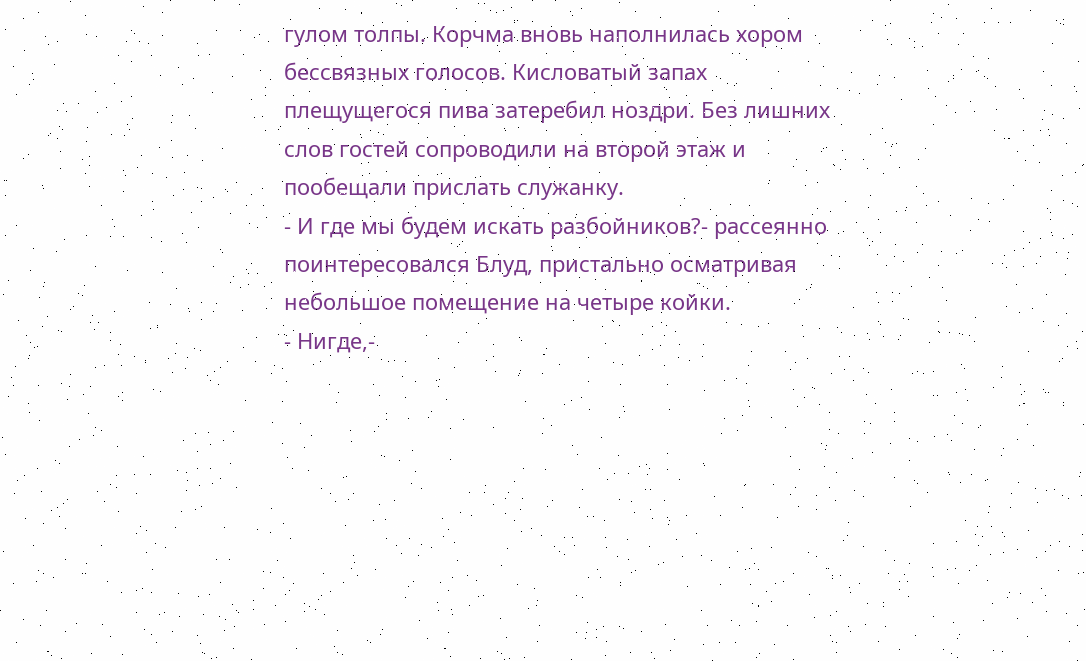гулом толпы. Корчма вновь наполнилась хором бессвязных голосов. Кисловатый запах плещущегося пива затеребил ноздри. Без лишних слов гостей сопроводили на второй этаж и пообещали прислать служанку.
- И где мы будем искать разбойников?- рассеянно поинтересовался Блуд, пристально осматривая небольшое помещение на четыре койки.
- Нигде,-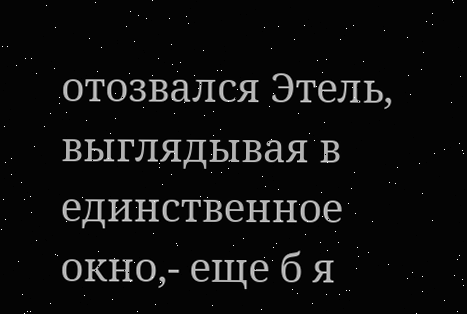отозвался Этель, выглядывая в единственное окно,- еще б я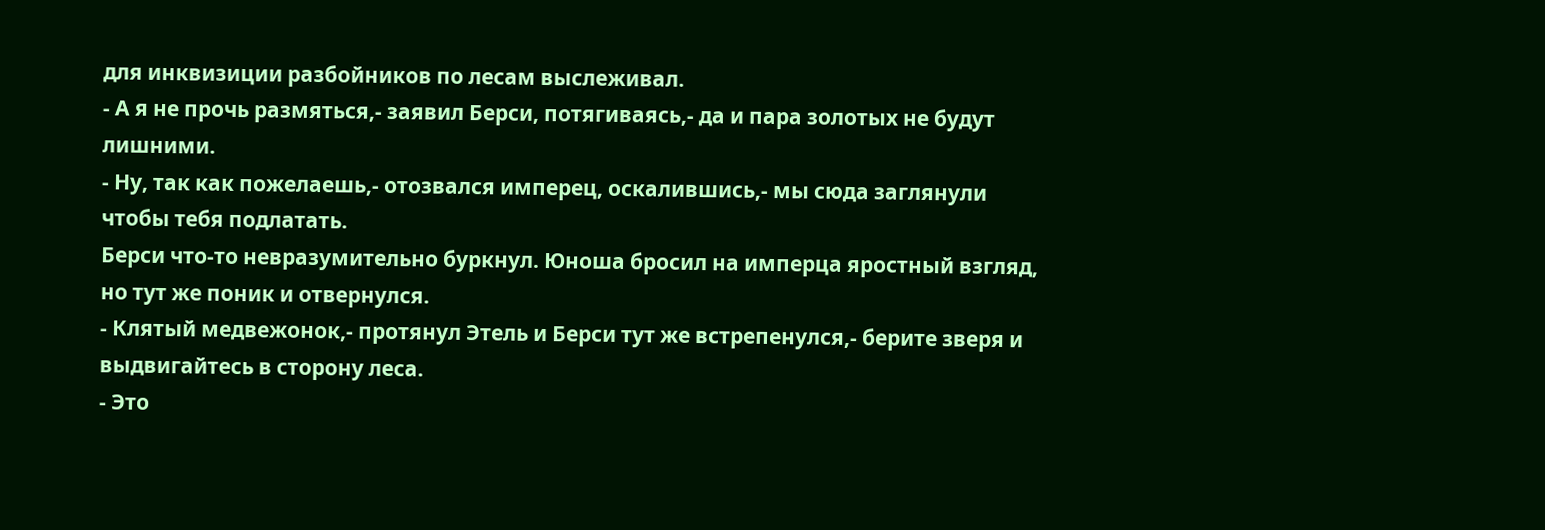для инквизиции разбойников по лесам выслеживал.
- А я не прочь размяться,- заявил Берси, потягиваясь,- да и пара золотых не будут лишними.
- Ну, так как пожелаешь,- отозвался имперец, оскалившись,- мы сюда заглянули чтобы тебя подлатать.
Берси что-то невразумительно буркнул. Юноша бросил на имперца яростный взгляд, но тут же поник и отвернулся.
- Клятый медвежонок,- протянул Этель и Берси тут же встрепенулся,- берите зверя и выдвигайтесь в сторону леса.
- Это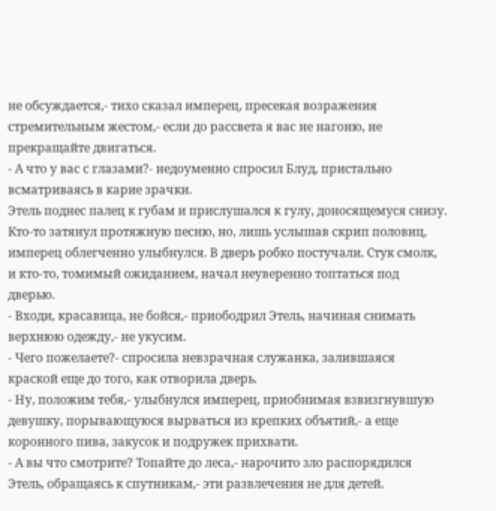не обсуждается,- тихо сказал имперец, пресекая возражения стремительным жестом,- если до рассвета я вас не нагоню, не прекращайте двигаться.
- А что у вас с глазами?- недоуменно спросил Блуд, пристально всматриваясь в карие зрачки.
Этель поднес палец к губам и прислушался к гулу, доносящемуся снизу. Кто-то затянул протяжную песню, но, лишь услышав скрип половиц, имперец облегченно улыбнулся. В дверь робко постучали. Стук смолк, и кто-то, томимый ожиданием, начал неуверенно топтаться под дверью.
- Входи, красавица, не бойся,- приободрил Этель, начиная снимать верхнюю одежду,- не укусим.
- Чего пожелаете?- спросила невзрачная служанка, залившаяся краской еще до того, как отворила дверь.
- Ну, положим тебя,- улыбнулся имперец, приобнимая взвизгнувшую девушку, порывающуюся вырваться из крепких объятий,- а еще коронного пива, закусок и подружек прихвати.
- А вы что смотрите? Топайте до леса,- нарочито зло распорядился Этель, обращаясь к спутникам,- эти развлечения не для детей.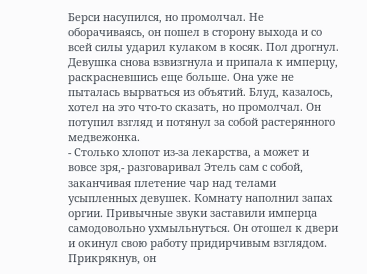Берси насупился, но промолчал. Не оборачиваясь, он пошел в сторону выхода и со всей силы ударил кулаком в косяк. Пол дрогнул. Девушка снова взвизгнула и припала к имперцу, раскрасневшись еще больше. Она уже не пыталась вырваться из объятий. Блуд, казалось, хотел на это что-то сказать, но промолчал. Он потупил взгляд и потянул за собой растерянного медвежонка.
- Столько хлопот из-за лекарства, а может и вовсе зря,- разговаривал Этель сам с собой, заканчивая плетение чар над телами усыпленных девушек. Комнату наполнил запах оргии. Привычные звуки заставили имперца самодовольно ухмыльнуться. Он отошел к двери и окинул свою работу придирчивым взглядом. Прикрякнув, он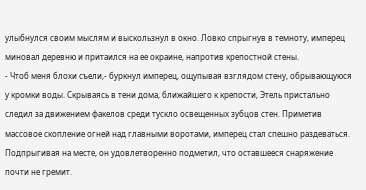улыбнулся своим мыслям и выскользнул в окно. Ловко спрыгнув в темноту, имперец миновал деревню и притаился на ее окраине, напротив крепостной стены.
- Чтоб меня блохи съели,- буркнул имперец, ощупывая взглядом стену, обрывающуюся у кромки воды. Скрываясь в тени дома, ближайшего к крепости, Этель пристально следил за движением факелов среди тускло освещенных зубцов стен. Приметив массовое скопление огней над главными воротами, имперец стал спешно раздеваться. Подпрыгивая на месте, он удовлетворенно подметил, что оставшееся снаряжение почти не гремит.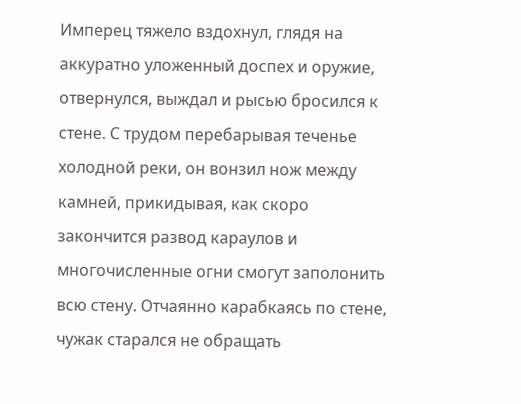Имперец тяжело вздохнул, глядя на аккуратно уложенный доспех и оружие, отвернулся, выждал и рысью бросился к стене. С трудом перебарывая теченье холодной реки, он вонзил нож между камней, прикидывая, как скоро закончится развод караулов и многочисленные огни смогут заполонить всю стену. Отчаянно карабкаясь по стене, чужак старался не обращать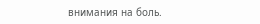внимания на боль.